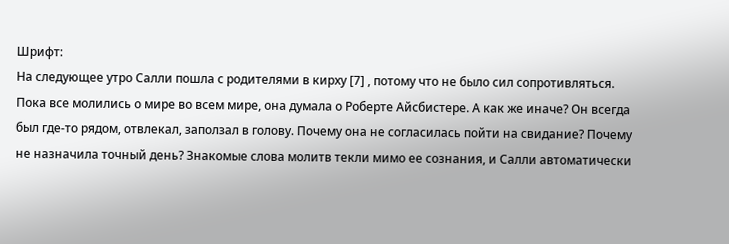Шрифт:
На следующее утро Салли пошла с родителями в кирху [7] , потому что не было сил сопротивляться. Пока все молились о мире во всем мире, она думала о Роберте Айсбистере. А как же иначе? Он всегда был где-то рядом, отвлекал, заползал в голову. Почему она не согласилась пойти на свидание? Почему не назначила точный день? Знакомые слова молитв текли мимо ее сознания, и Салли автоматически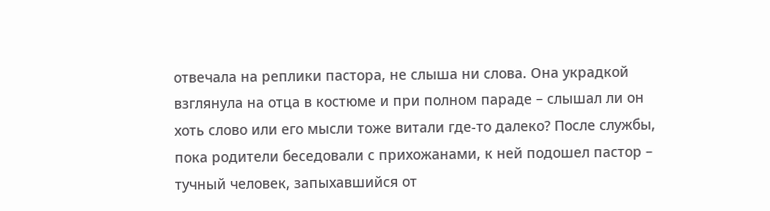отвечала на реплики пастора, не слыша ни слова. Она украдкой взглянула на отца в костюме и при полном параде – слышал ли он хоть слово или его мысли тоже витали где-то далеко? После службы, пока родители беседовали с прихожанами, к ней подошел пастор – тучный человек, запыхавшийся от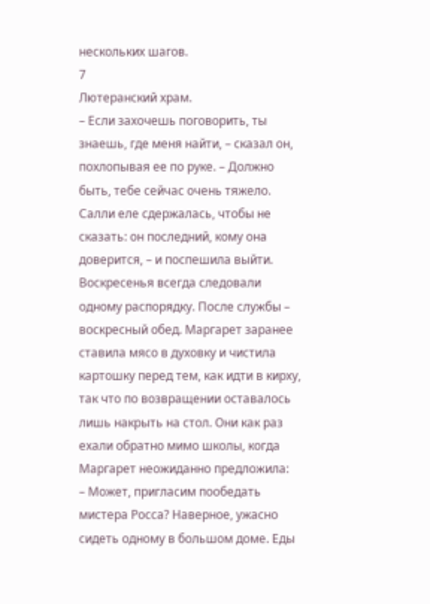нескольких шагов.
7
Лютеранский храм.
– Если захочешь поговорить, ты знаешь, где меня найти, – сказал он, похлопывая ее по руке. – Должно быть, тебе сейчас очень тяжело.
Салли еле сдержалась, чтобы не сказать: он последний, кому она доверится, – и поспешила выйти.
Воскресенья всегда следовали одному распорядку. После службы – воскресный обед. Маргарет заранее ставила мясо в духовку и чистила картошку перед тем, как идти в кирху, так что по возвращении оставалось лишь накрыть на стол. Они как раз ехали обратно мимо школы, когда Маргарет неожиданно предложила:
– Может, пригласим пообедать мистера Росса? Наверное, ужасно сидеть одному в большом доме. Еды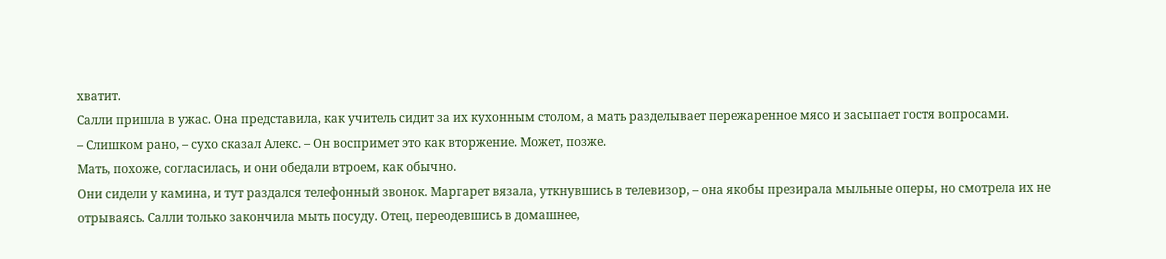хватит.
Салли пришла в ужас. Она представила, как учитель сидит за их кухонным столом, а мать разделывает пережаренное мясо и засыпает гостя вопросами.
– Слишком рано, – сухо сказал Алекс. – Он воспримет это как вторжение. Может, позже.
Мать, похоже, согласилась, и они обедали втроем, как обычно.
Они сидели у камина, и тут раздался телефонный звонок. Маргарет вязала, уткнувшись в телевизор, – она якобы презирала мыльные оперы, но смотрела их не отрываясь. Салли только закончила мыть посуду. Отец, переодевшись в домашнее,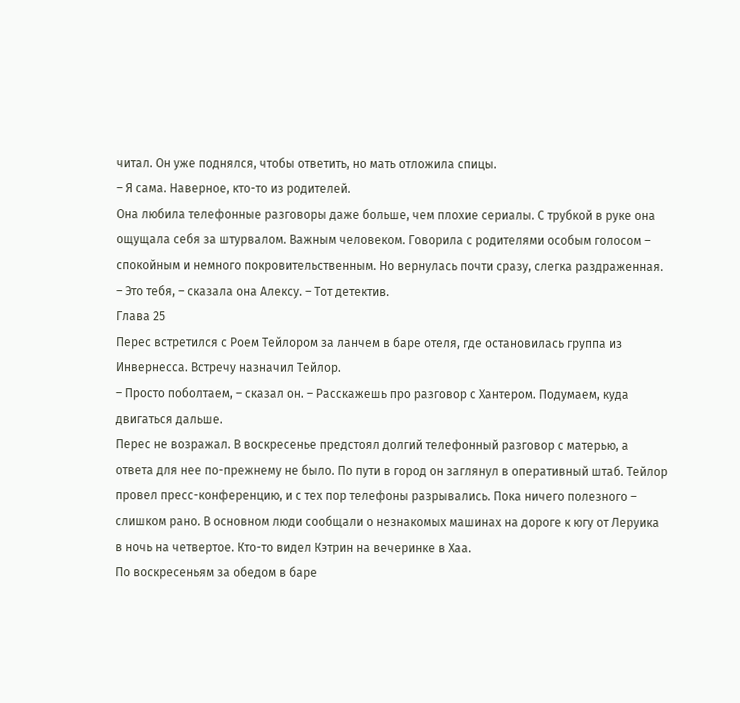читал. Он уже поднялся, чтобы ответить, но мать отложила спицы.
– Я сама. Наверное, кто-то из родителей.
Она любила телефонные разговоры даже больше, чем плохие сериалы. С трубкой в руке она ощущала себя за штурвалом. Важным человеком. Говорила с родителями особым голосом – спокойным и немного покровительственным. Но вернулась почти сразу, слегка раздраженная.
– Это тебя, – сказала она Алексу. – Тот детектив.
Глава 25
Перес встретился с Роем Тейлором за ланчем в баре отеля, где остановилась группа из Инвернесса. Встречу назначил Тейлор.
– Просто поболтаем, – сказал он. – Расскажешь про разговор с Хантером. Подумаем, куда двигаться дальше.
Перес не возражал. В воскресенье предстоял долгий телефонный разговор с матерью, а ответа для нее по-прежнему не было. По пути в город он заглянул в оперативный штаб. Тейлор провел пресс-конференцию, и с тех пор телефоны разрывались. Пока ничего полезного – слишком рано. В основном люди сообщали о незнакомых машинах на дороге к югу от Леруика в ночь на четвертое. Кто-то видел Кэтрин на вечеринке в Хаа.
По воскресеньям за обедом в баре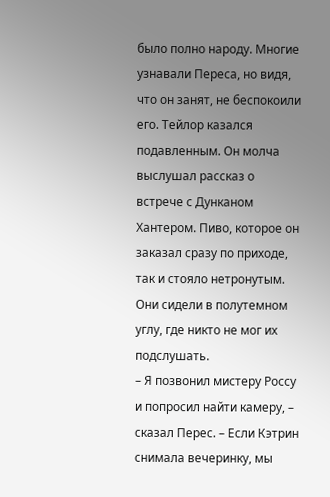было полно народу. Многие узнавали Переса, но видя, что он занят, не беспокоили его. Тейлор казался подавленным. Он молча выслушал рассказ о встрече с Дунканом Хантером. Пиво, которое он заказал сразу по приходе, так и стояло нетронутым. Они сидели в полутемном углу, где никто не мог их подслушать.
– Я позвонил мистеру Россу и попросил найти камеру, – сказал Перес. – Если Кэтрин снимала вечеринку, мы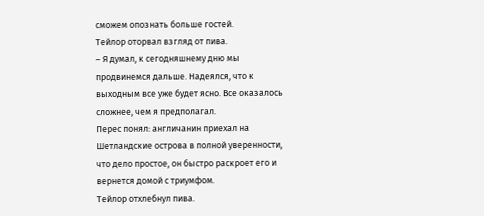сможем опознать больше гостей.
Тейлор оторвал взгляд от пива.
– Я думал, к сегодняшнему дню мы продвинемся дальше. Надеялся, что к выходным все уже будет ясно. Все оказалось сложнее, чем я предполагал.
Перес понял: англичанин приехал на Шетландские острова в полной уверенности, что дело простое, он быстро раскроет его и вернется домой с триумфом.
Тейлор отхлебнул пива.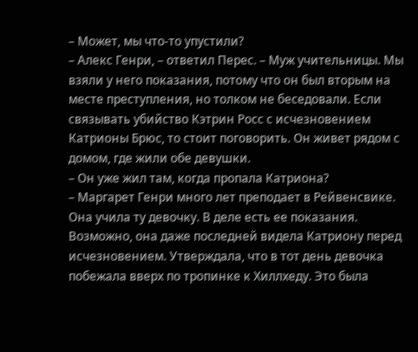– Может, мы что-то упустили?
– Алекс Генри, – ответил Перес. – Муж учительницы. Мы взяли у него показания, потому что он был вторым на месте преступления, но толком не беседовали. Если связывать убийство Кэтрин Росс с исчезновением Катрионы Брюс, то стоит поговорить. Он живет рядом с домом, где жили обе девушки.
– Он уже жил там, когда пропала Катриона?
– Маргарет Генри много лет преподает в Рейвенсвике. Она учила ту девочку. В деле есть ее показания. Возможно, она даже последней видела Катриону перед исчезновением. Утверждала, что в тот день девочка побежала вверх по тропинке к Хиллхеду. Это была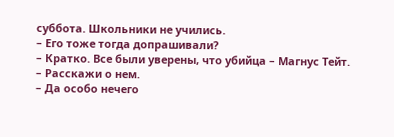суббота. Школьники не учились.
– Его тоже тогда допрашивали?
– Кратко. Все были уверены, что убийца – Магнус Тейт.
– Расскажи о нем.
– Да особо нечего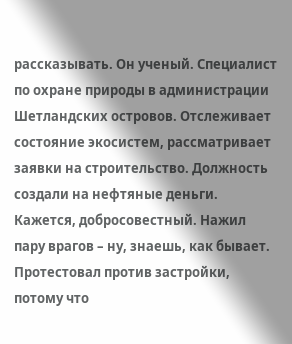рассказывать. Он ученый. Специалист по охране природы в администрации Шетландских островов. Отслеживает состояние экосистем, рассматривает заявки на строительство. Должность создали на нефтяные деньги. Кажется, добросовестный. Нажил пару врагов – ну, знаешь, как бывает. Протестовал против застройки, потому что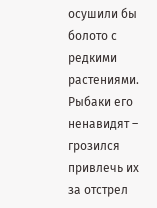осушили бы болото с редкими растениями. Рыбаки его ненавидят – грозился привлечь их за отстрел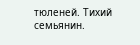тюленей. Тихий семьянин.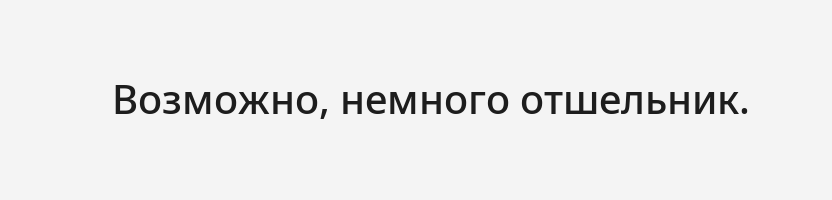Возможно, немного отшельник.